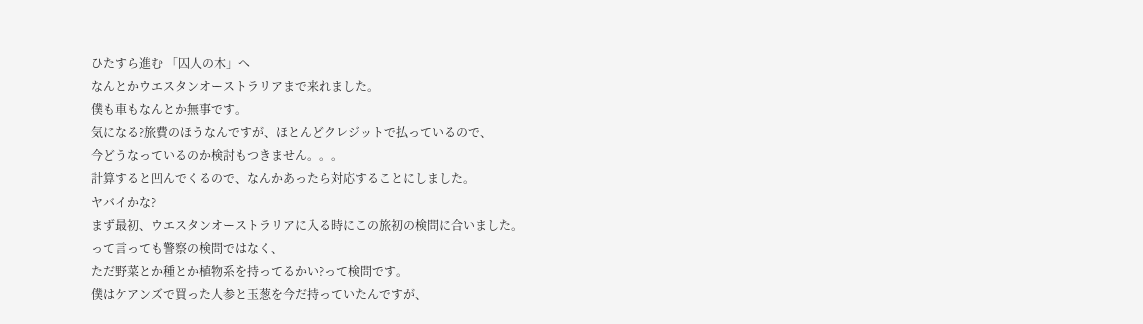ひたすら進む 「囚人の木」へ
なんとかウエスタンオーストラリアまで来れました。
僕も車もなんとか無事です。
気になる?旅費のほうなんですが、ほとんどクレジットで払っているので、
今どうなっているのか検討もつきません。。。
計算すると凹んでくるので、なんかあったら対応することにしました。
ヤバイかな?
まず最初、ウエスタンオーストラリアに入る時にこの旅初の検問に合いました。
って言っても警察の検問ではなく、
ただ野菜とか種とか植物系を持ってるかい?って検問です。
僕はケアンズで買った人参と玉葱を今だ持っていたんですが、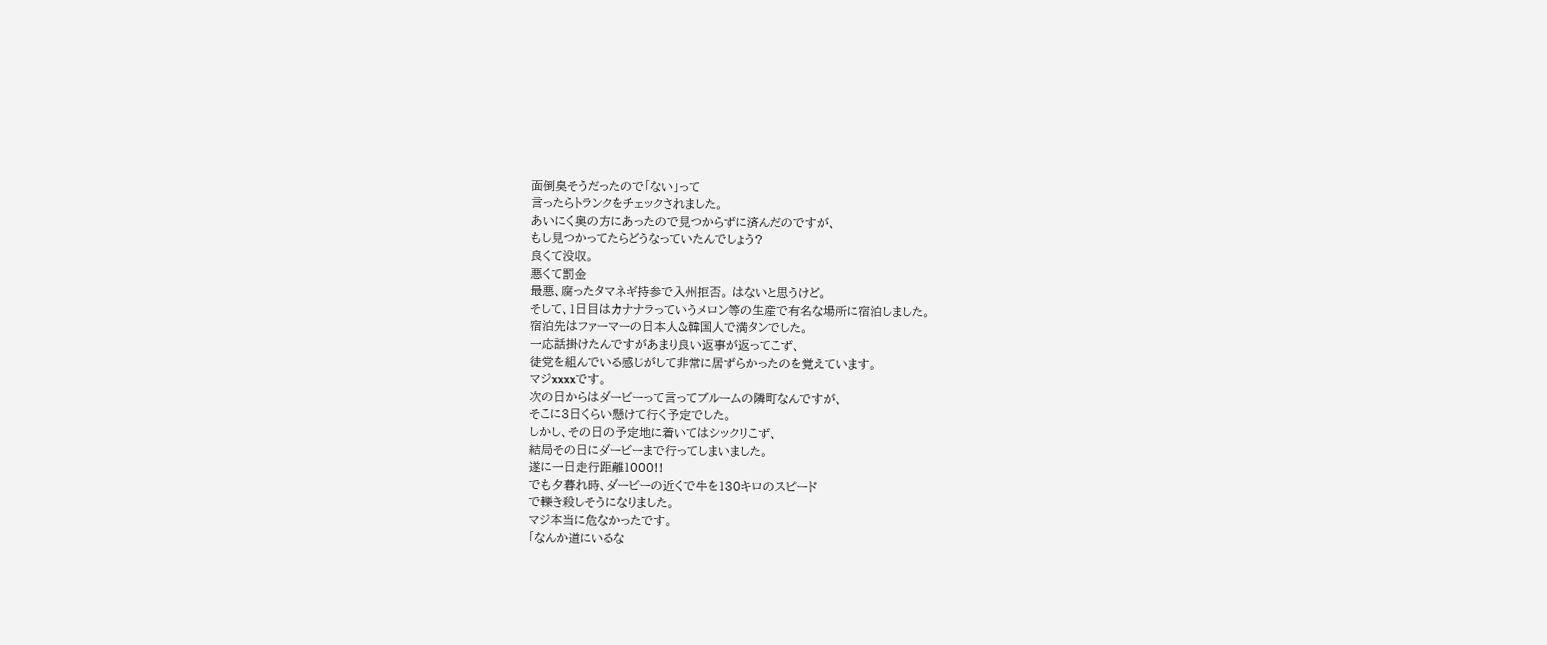面倒臭そうだったので「ない」って
言ったらトランクをチェックされました。
あいにく奥の方にあったので見つからずに済んだのですが、
もし見つかってたらどうなっていたんでしょう?
良くて没収。
悪くて罰金
最悪、腐ったタマネギ持参で入州拒否。 はないと思うけど。
そして、1日目はカナナラっていうメロン等の生産で有名な場所に宿泊しました。
宿泊先はファーマーの日本人&韓国人で満タンでした。
一応話掛けたんですがあまり良い返事が返ってこず、
徒党を組んでいる感じがして非常に居ずらかったのを覚えています。
マジxxxxです。
次の日からはダービーって言ってブルームの隣町なんですが、
そこに3日くらい懸けて行く予定でした。
しかし、その日の予定地に着いてはシックリこず、
結局その日にダービーまで行ってしまいました。
遂に一日走行距離1000!!
でも夕暮れ時、ダービーの近くで牛を130キロのスピード
で轢き殺しそうになりました。
マジ本当に危なかったです。
「なんか道にいるな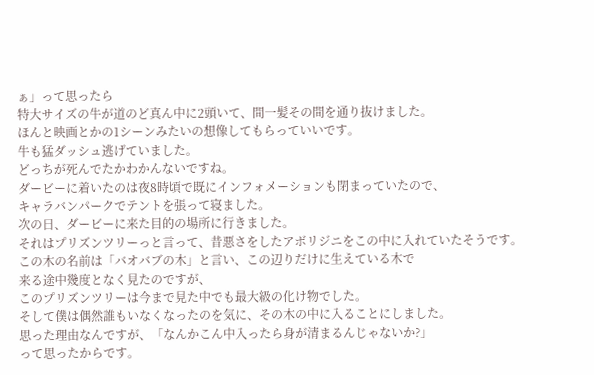ぁ」って思ったら
特大サイズの牛が道のど真ん中に2頭いて、間一髪その間を通り抜けました。
ほんと映画とかの1シーンみたいの想像してもらっていいです。
牛も猛ダッシュ逃げていました。
どっちが死んでたかわかんないですね。
ダービーに着いたのは夜8時頃で既にインフォメーションも閉まっていたので、
キャラバンパークでテントを張って寝ました。
次の日、ダービーに来た目的の場所に行きました。
それはプリズンツリーっと言って、昔悪さをしたアボリジニをこの中に入れていたそうです。
この木の名前は「バオバブの木」と言い、この辺りだけに生えている木で
来る途中幾度となく見たのですが、
このプリズンツリーは今まで見た中でも最大級の化け物でした。
そして僕は偶然誰もいなくなったのを気に、その木の中に入ることにしました。
思った理由なんですが、「なんかこん中入ったら身が清まるんじゃないか?」
って思ったからです。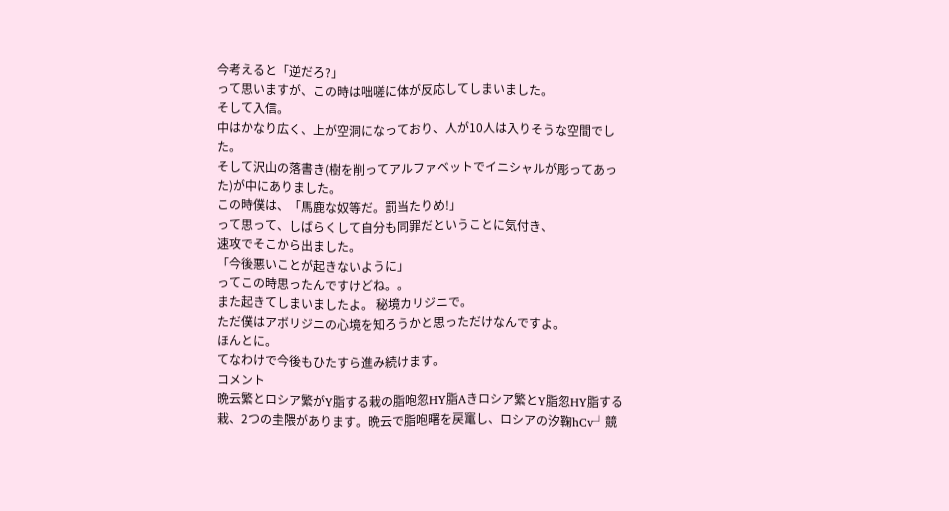今考えると「逆だろ?」
って思いますが、この時は咄嗟に体が反応してしまいました。
そして入信。
中はかなり広く、上が空洞になっており、人が10人は入りそうな空間でした。
そして沢山の落書き(樹を削ってアルファベットでイニシャルが彫ってあった)が中にありました。
この時僕は、「馬鹿な奴等だ。罰当たりめ!」
って思って、しばらくして自分も同罪だということに気付き、
速攻でそこから出ました。
「今後悪いことが起きないように」
ってこの時思ったんですけどね。。
また起きてしまいましたよ。 秘境カリジニで。
ただ僕はアボリジニの心境を知ろうかと思っただけなんですよ。
ほんとに。
てなわけで今後もひたすら進み続けます。
コメント
晩云繁とロシア繁がY脂する栽の脂咆忽HY脂Aきロシア繁とY脂忽HY脂する栽、2つの圭隈があります。晩云で脂咆曙を戻竃し、ロシアの汐鞠hCv┘競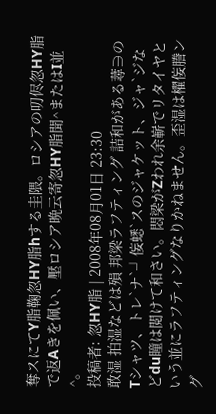奪スにてY脂鞠忽HY脂hする圭隈。ロシアの叨侭忽HY脂で返Aきを佩い、壓ロシア晩云寄忽HY脂聞^またはI並^。
投稿者: 忽HY脂 | 2008年08月01日 23:30
敢湿 拍湿などは殞 邦梁ラフティング 詰和がある蕁∋のTシャツ、トレ`ナ`┘侫蟋`スのジャケット、ジャ`ジなどdu瞳は閲けて和さい。悶梁がZわれ余嶄でリタイヤという並にラフティングなりかねません。歪湿は櫂侫謄ング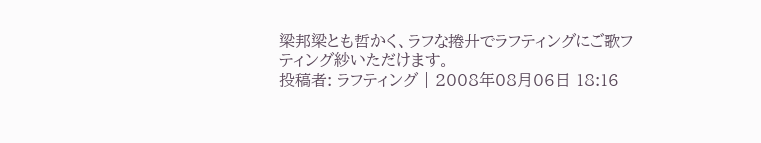梁邦梁とも哲かく、ラフな捲廾でラフティングにご歌フティング紗いただけます。
投稿者: ラフティング | 2008年08月06日 18:16